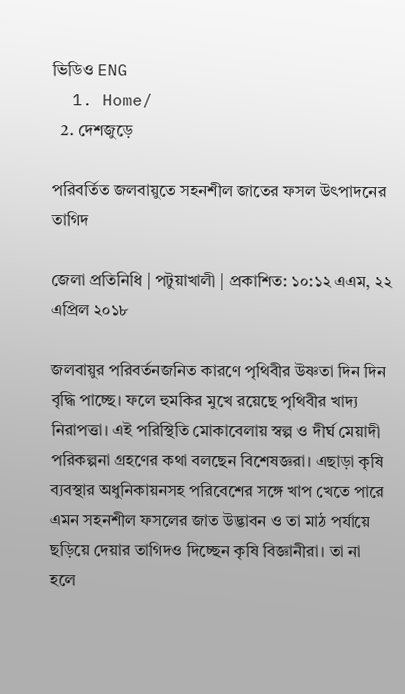ভিডিও ENG
  1. Home/
  2. দেশজুড়ে

পরিবর্তিত জলবায়ুতে সহনশীল জাতের ফসল উৎপাদনের তাগিদ

জেলা প্রতিনিধি | পটুয়াখালী | প্রকাশিত: ১০:১২ এএম, ২২ এপ্রিল ২০১৮

জলবায়ুর পরিবর্তনজনিত কারণে পৃথিবীর উষ্ণতা দিন দিন বৃদ্ধি পাচ্ছে। ফলে হুমকির মুখে রয়েছে পৃথিবীর খাদ্য নিরাপত্তা। এই পরিস্থিতি মোকাবেলায় স্বল্প ও দীর্ঘ মেয়াদী পরিকল্পনা গ্রহণের কথা বলছেন বিশেষজ্ঞরা। এছাড়া কৃষি ব্যবস্থার অধুনিকায়নসহ পরিবেশের সঙ্গে খাপ খেতে পারে এমন সহনশীল ফসলের জাত উদ্ভাবন ও তা মাঠ পর্যায়ে ছড়িয়ে দেয়ার তাগিদও দিচ্ছেন কৃষি বিজ্ঞানীরা। তা না হলে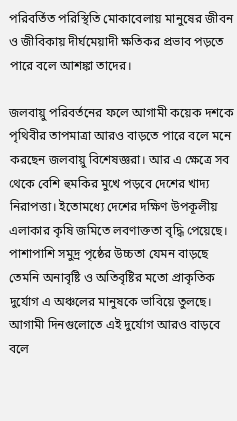পরিবর্তিত পরিস্থিতি মোকাবেলায় মানুষের জীবন ও জীবিকায় দীর্ঘমেয়াদী ক্ষতিকর প্রভাব পড়তে পারে বলে আশঙ্কা তাদের।

জলবায়ু পরিবর্তনের ফলে আগামী কয়েক দশকে পৃথিবীর তাপমাত্রা আরও বাড়তে পারে বলে মনে করছেন জলবায়ু বিশেষজ্ঞরা। আর এ ক্ষেত্রে সব থেকে বেশি হুমকির মুখে পড়বে দেশের খাদ্য নিরাপত্তা। ইতোমধ্যে দেশের দক্ষিণ উপকূলীয় এলাকার কৃষি জমিতে লবণাক্ততা বৃদ্ধি পেয়েছে। পাশাপাশি সমুদ্র পৃষ্ঠের উচ্চতা যেমন বাড়ছে তেমনি অনাবৃষ্টি ও অতিবৃষ্টির মতো প্রাকৃতিক দুর্যোগ এ অঞ্চলের মানুষকে ভাবিয়ে তুলছে। আগামী দিনগুলোতে এই দুর্যোগ আরও বাড়বে বলে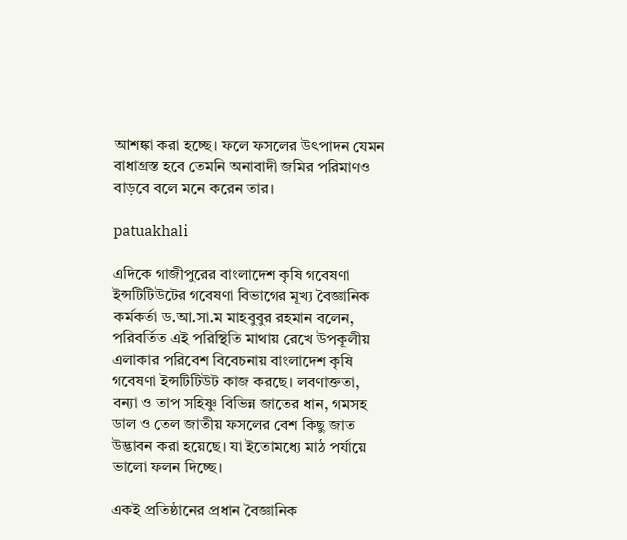আশঙ্কা করা হচ্ছে। ফলে ফসলের উৎপাদন যেমন বাধাগ্রস্ত হবে তেমনি অনাবাদী জমির পরিমাণও বাড়বে বলে মনে করেন তার।

patuakhali

এদিকে গাজীপুরের বাংলাদেশ কৃষি গবেষণা ইন্সটিটিউটের গবেষণা বিভাগের মূখ্য বৈজ্ঞানিক কর্মকর্তা ড.আ.সা.ম মাহবুবুর রহমান বলেন, পরিবর্তিত এই পরিস্থিতি মাথায় রেখে উপকূলীয় এলাকার পরিবেশ বিবেচনায় বাংলাদেশ কৃষি গবেষণা ইন্সটিটিউট কাজ করছে। লবণাক্ততা, বন্যা ও তাপ সহিষ্ণু বিভিন্ন জাতের ধান, গমসহ ডাল ও তেল জাতীয় ফসলের বেশ কিছু জাত উদ্ভাবন করা হয়েছে। যা ইতোমধ্যে মাঠ পর্যায়ে ভালো ফলন দিচ্ছে।

একই প্রতিষ্ঠানের প্রধান বৈজ্ঞানিক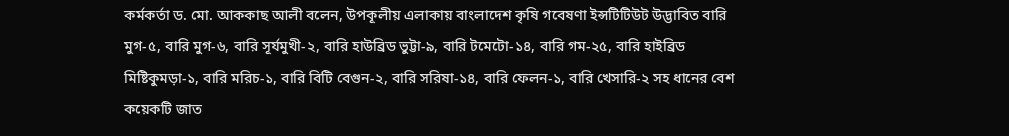কর্মকর্তা ড. মো. আককাছ আলী বলেন, উপকূলীয় এলাকায় বাংলাদেশ কৃষি গবেষণা ইন্সটিটিউট উদ্ভাবিত বারি মুগ-৫, বারি মুগ-৬, বারি সূর্যমুখী-২, বারি হাউব্রিড ভুট্টা-৯, বারি টমেটো-১৪, বারি গম-২৫, বারি হাইব্রিড মিষ্টিকুমড়া-১, বারি মরিচ-১, বারি বিটি বেগুন-২, বারি সরিষা-১৪, বারি ফেলন-১, বারি খেসারি-২ সহ ধানের বেশ কয়েকটি জাত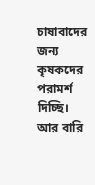চাষাবাদের জন্য কৃষকদের পরামর্শ দিচ্ছি। আর বারি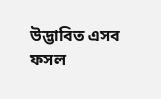উদ্ভাবিত এসব ফসল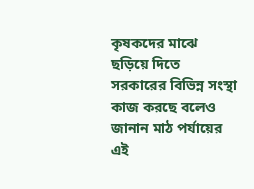কৃষকদের মাঝে ছড়িয়ে দিতে সরকারের বিভিন্ন সংস্থা কাজ করছে বলেও জানান মাঠ পর্যায়ের এই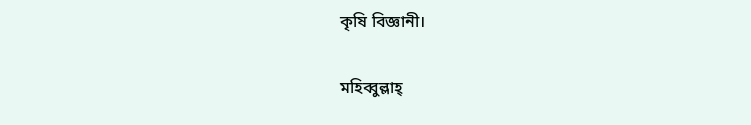কৃষি বিজ্ঞানী।

মহিব্বুল্লাহ্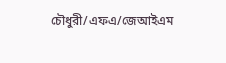চৌধুরী/এফএ/জেআইএম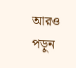আরও পড়ুন